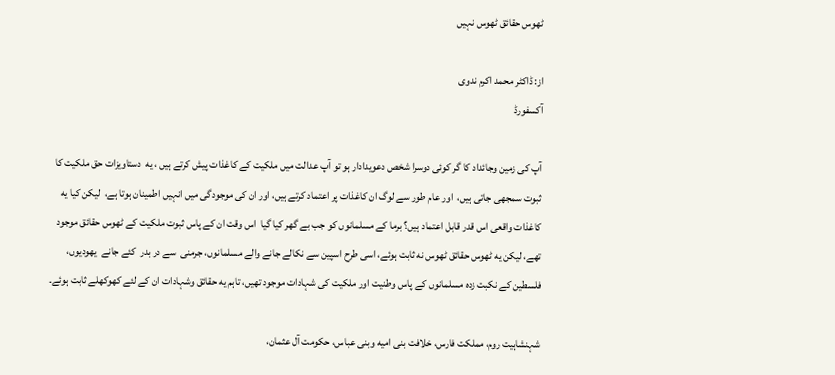ٹهوس حقائق ٹهوس نہيں

از: ڈاكٹر محمد اكرم ندوى
آكسفورڈ

آپ كى زمين وجائداد كا گر كوئى دوسرا شخص دعويدادار ہو تو آپ عدالت ميں ملكيت كے كاغذات پيش كرتے ہيں ، يه  دستاويزات حق ملكيت كا ثبوت سمجهى جاتى ہيں،  اور عام طور سے لوگ ان كاغذات پر اعتماد كرتے ہيں، اور ان كى موجودگى ميں انہيں اطمينان ہوتا ہے،  ليكن كيا يه كاغذات واقعى اس قدر قابل اعتماد ہيں؟ برما كے مسلمانوں كو جب بے گهر كيا گيا  اس وقت ان كے پاس ثبوت ملكيت كے ٹهوس حقائق موجود تهے، ليكن يه ٹهوس حقائق ٹهوس نه ثابت ہوئے، اسى طرح اسپين سے نكالے جانے والے مسلمانوں، جرمنى  سے در بدر  كئے جانے  يهوديوں، فلسطين كے نكبت زده مسلمانوں كے پاس وطنيت اور ملكيت كى شہادات موجود تهيں، تاہم يه حقائق وشہادات ان كے لئے كهوكهلے ثابت ہوئے۔

شہنشاہيت روم، مملكت فارس، خلافت بنى اميه وبنى عباس، حكومت آل عثمان،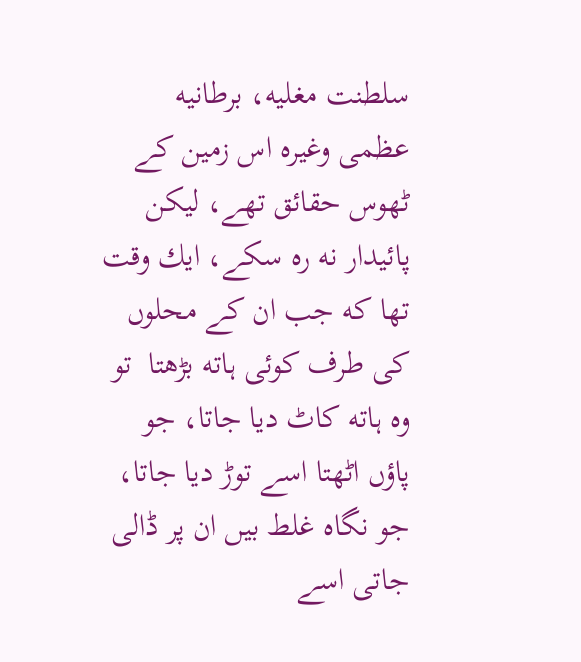سلطنت مغليه، برطانيه عظمى وغيره اس زمين كے ٹهوس حقائق تهے، ليكن پائيدار نه ره سكے، ايك وقت تها كه جب ان كے محلوں كى طرف كوئى ہاته بڑهتا  تو وه ہاته كاٹ ديا جاتا، جو پاؤں اٹهتا اسے توڑ ديا جاتا، جو نگاه غلط بيں ان پر ڈالى جاتى اسے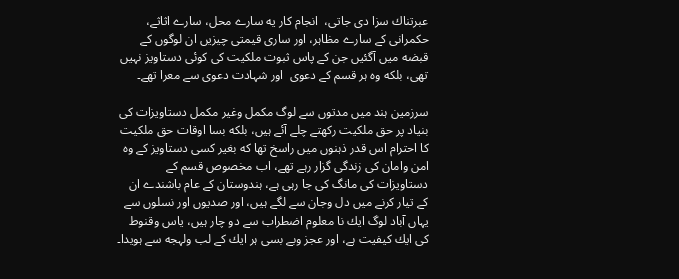عبرتناك سزا دى جاتى،  انجام كار يه سارے محل، سارے اثاثے، حكمرانى كے سارے مظاہر، اور سارى قيمتى چيزيں ان لوگوں كے قبضه ميں آگئيں جن كے پاس ثبوت ملكيت كى كوئى دستاويز نہيں تهى، بلكه وه ہر قسم كے دعوى  اور شہادت دعوى سے معرا تهے۔

سرزمين ہند ميں مدتوں سے لوگ مكمل وغير مكمل دستاويزات كى بنياد پر حق ملكيت ركهتے چلے آئے ہيں، بلكه بسا اوقات حق ملكيت كا احترام اس قدر ذہنوں ميں راسخ تها كه بغير كسى دستاويز كے وه امن وامان كى زندگى گزار رہے تهے، اب مخصوص قسم كے دستاويزات كى مانگ كى جا رہى ہے، ہندوستان كے عام باشندے ان كے تيار كرنے ميں دل وجان سے لگے ہيں، اور صديوں اور نسلوں سے يہاں آباد لوگ ايك نا معلوم اضطراب سے دو چار ہيں، ياس وقنوط كى ايك كيفيت ہے، اور عجز وبے بسى ہر ايك كے لب ولہجه سے ہويدا۔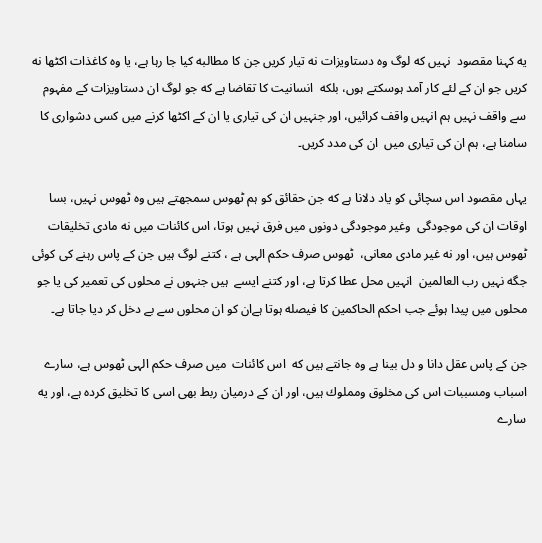يه كہنا مقصود  نہيں كه لوگ وه دستاويزات نه تيار كريں جن كا مطالبه كيا جا رہا ہے، يا وه كاغذات اكٹها نه كريں جو ان كے لئے كار آمد ہوسكتے ہوں، بلكه  انسانيت كا تقاضا ہے كه جو لوگ ان دستاويزات كے مفہوم سے واقف نہيں ہم انہيں واقف كرائيں، اور جنہيں ان كى تيارى يا ان كے اكٹها كرنے ميں كسى دشوارى كا سامنا ہے، ہم ان كى تيارى ميں  ان كى مدد كريں۔

يہاں مقصود اس سچائى كو ياد دلانا ہے كه جن حقائق كو ہم ٹهوس سمجهتے ہيں وه ٹهوس نہيں، بسا اوقات ان كى موجودگى  وغير موجودگى دونوں ميں فرق نہيں ہوتا، اس كائنات ميں نه مادى تخليقات ٹهوس ہيں، اور نه غير مادى معانى،  ٹهوس صرف حكم الہى ہے ، كتنے لوگ ہيں جن كے پاس رہنے كى كوئى جگه نہيں رب العالمين  انہيں محل عطا كرتا ہے، اور كتنے ايسے  ہيں جنہوں نے محلوں كى تعمير كى يا جو محلوں ميں پيدا ہوئے جب احكم الحاكمين كا فيصله ہوتا ہےان كو ان محلوں سے بے دخل كر ديا جاتا ہے۔

جن كے پاس عقل دانا و دل بينا ہے وه جانتے ہيں كه  اس كائنات  ميں صرف حكم الہى ٹهوس ہے، سارے اسباب ومسببات اس كى مخلوق ومملوك ہيں، اور ان كے درميان ربط بهى اسى كا تخليق كرده ہے، اور يه سارے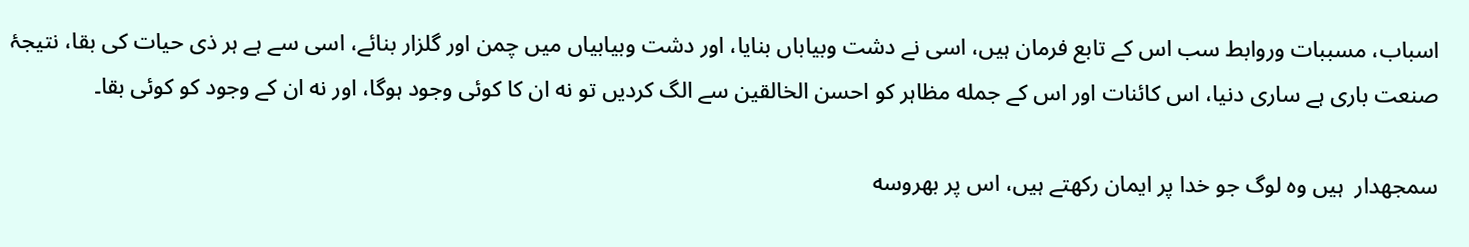اسباب، مسببات وروابط سب اس كے تابع فرمان ہيں، اسى نے دشت وبياباں بنايا، اور دشت وبيابياں ميں چمن اور گلزار بنائے، اسى سے ہے ہر ذى حيات كى بقا، نتيجۂ صنعت بارى ہے سارى دنيا، اس كائنات اور اس كے جمله مظاہر كو احسن الخالقين سے الگ كرديں تو نه ان كا كوئى وجود ہوگا، اور نه ان كے وجود كو كوئى بقا۔

سمجهدار  ہيں وه لوگ جو خدا پر ايمان ركهتے ہيں، اس پر بهروسه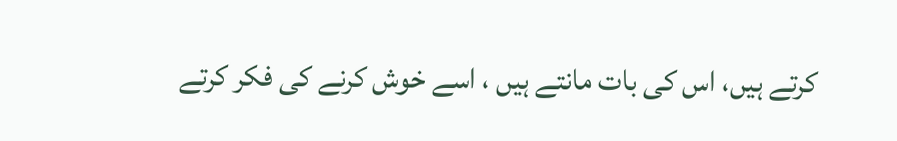كرتے ہيں، اس كى بات مانتے ہيں ، اسے خوش كرنے كى فكر كرتے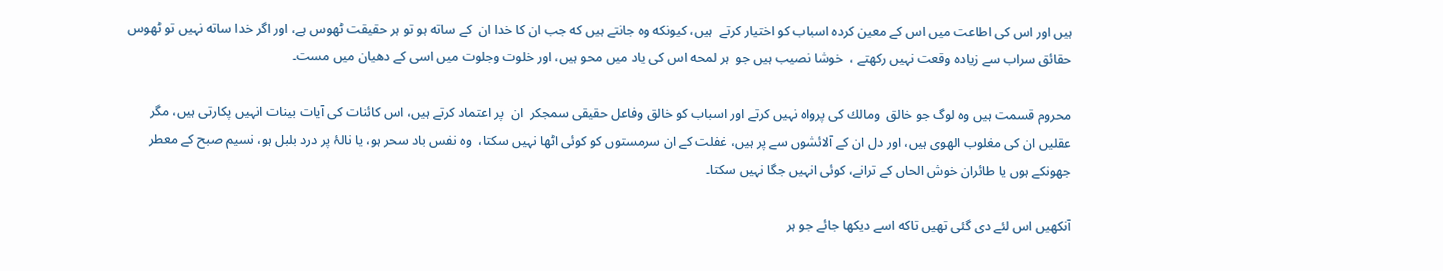ہيں اور اس كى اطاعت ميں اس كے معين كرده اسباب كو اختيار كرتے  ہيں، كيونكه وه جانتے ہيں كه جب ان كا خدا ان  كے ساته ہو تو ہر حقيقت ٹهوس ہے، اور اگر خدا ساته نہيں تو ٹهوس حقائق سراب سے زياده وقعت نہيں ركهتے ،  خوشا نصيب ہيں جو  ہر لمحه اس كى ياد ميں محو ہيں، اور خلوت وجلوت ميں اسى كے دهيان ميں مست۔

محروم قسمت ہيں وه لوگ جو خالق  ومالك كى پرواه نہيں كرتے اور اسباب كو خالق وفاعل حقيقى سمجكر  ان  پر اعتماد كرتے ہيں، اس كائنات كى آيات بينات انہيں پكارتى ہيں، مگر عقليں ان كى مغلوب الهوى ہيں، اور دل ان كے آلائشوں سے پر ہيں، غفلت كے ان سرمستوں كو كوئى اٹها نہيں سكتا،  وه نفس باد سحر ہو، يا نالۂ پر درد بلبل ہو، نسيم صبح كے معطر جهونكے ہوں يا طائران خوش الحاں كے ترانے، كوئى انہيں جگا نہيں سكتا۔

آنكهيں اس لئے دى گئى تهيں تاكه اسے ديكها جائے جو ہر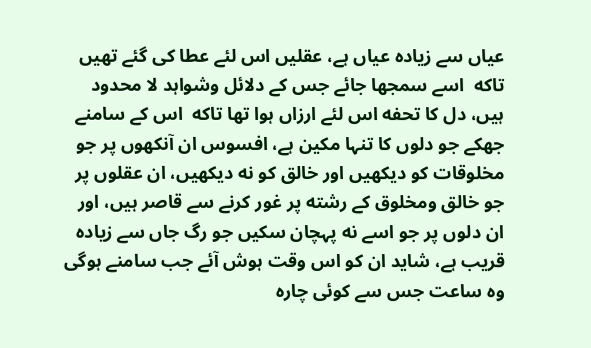عياں سے زياده عياں ہے، عقليں اس لئے عطا كى گئے تهيں تاكه  اسے سمجها جائے جس كے دلائل وشواہد لا محدود ہيں، دل كا تحفه اس لئے ارزاں ہوا تها تاكه  اس كے سامنے جهكے جو دلوں كا تنہا مكين ہے، افسوس ان آنكهوں پر جو مخلوقات كو ديكهيں اور خالق كو نه ديكهيں، ان عقلوں پر جو خالق ومخلوق كے رشته پر غور كرنے سے قاصر ہيں، اور ان دلوں پر جو اسے نه پہچان سكيں جو رگ جاں سے زياده قريب ہے، شايد ان كو اس وقت ہوش آئے جب سامنے ہوگى وه ساعت جس سے كوئى چاره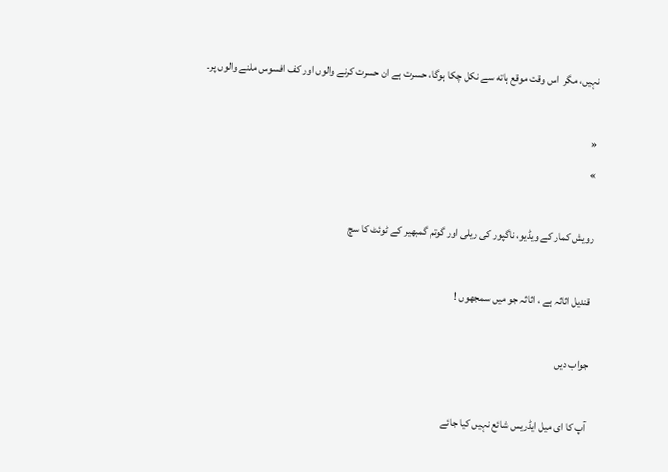نہيں، مگر  اس وقت موقع ہاته سے نكل چكا ہوگا، حسرت ہے ان حسرت كرنے والوں اور كف افسوس ملنے والوں پر۔

«
»

رویش کمار کے ویڈیو، ناگپور کی ریلی اور گوتم گمبھیر کے ٹوئٹ کا سچ

قندیل اثاثہ ہے ، اثاثہ جو میں سمجھوں !

جواب دیں

آپ کا ای میل ایڈریس شائع نہیں کیا جائے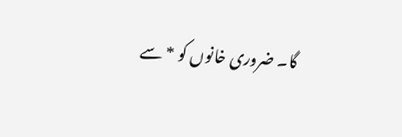گا۔ ضروری خانوں کو * سے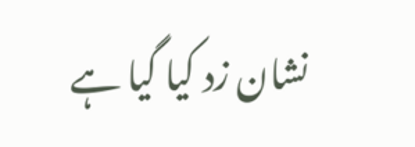نشان زد کیا گیا ہے